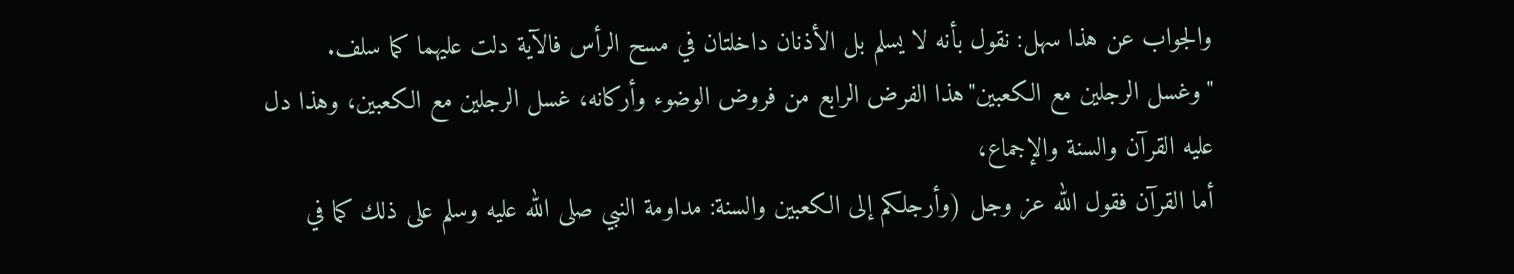والجواب عن هذا سهل: نقول بأنه لا يسلم بل الأذنان داخلتان في مسح الرأس فالآية دلت عليهما كما سلف.
"وغسل الرجلين مع الكعبين"هذا الفرض الرابع من فروض الوضوء وأركانه، غسل الرجلين مع الكعبين، وهذا دل عليه القرآن والسنة والإجماع،
أما القرآن فقول الله عز وجل (وأرجلكم إلى الكعبين والسنة: مداومة النبي صلى الله عليه وسلم على ذلك كما في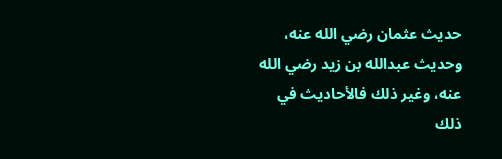حديث عثمان رضي الله عنه، وحديث عبدالله بن زيد رضي الله عنه، وغير ذلك فالأحاديث في ذلك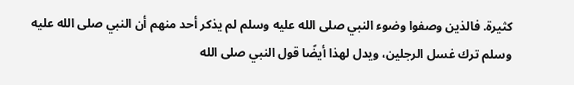كثيرة. فالذين وصفوا وضوء النبي صلى الله عليه وسلم لم يذكر أحد منهم أن النبي صلى الله عليه وسلم ترك غسل الرجلين، ويدل لهذا أيضًا قول النبي صلى الله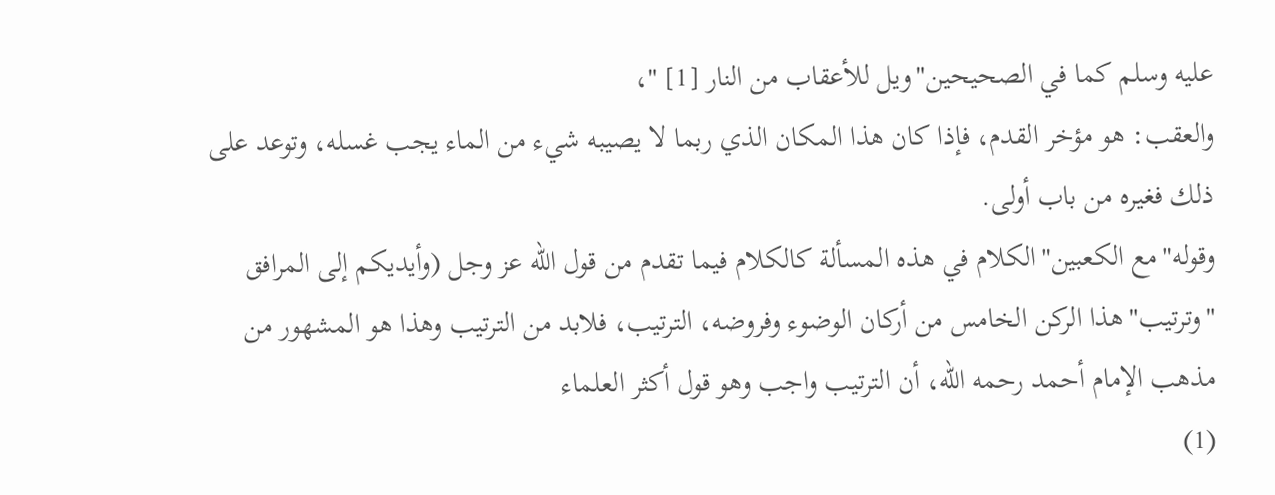عليه وسلم كما في الصحيحين"ويل للأعقاب من النار [1] "،
والعقب: هو مؤخر القدم، فإذا كان هذا المكان الذي ربما لا يصيبه شيء من الماء يجب غسله، وتوعد على ذلك فغيره من باب أولى.
وقوله"مع الكعبين"الكلام في هذه المسألة كالكلام فيما تقدم من قول الله عز وجل (وأيديكم إلى المرافق
"وترتيب"هذا الركن الخامس من أركان الوضوء وفروضه، الترتيب، فلابد من الترتيب وهذا هو المشهور من مذهب الإمام أحمد رحمه الله، أن الترتيب واجب وهو قول أكثر العلماء
(1)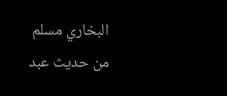البخاري مسلم من حديث عبد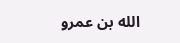الله بن عمرو